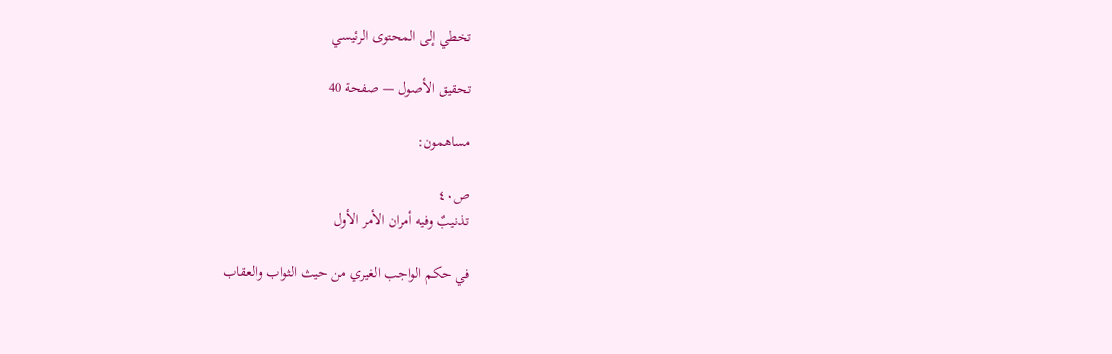تخطي إلى المحتوى الرئيسي

تحقيق الأصول — صفحة 40

مساهمون:

ص٤٠
تذنيبٌ وفيه أمران الأمر الأول

في حكم الواجب الغيري من حيث الثواب والعقاب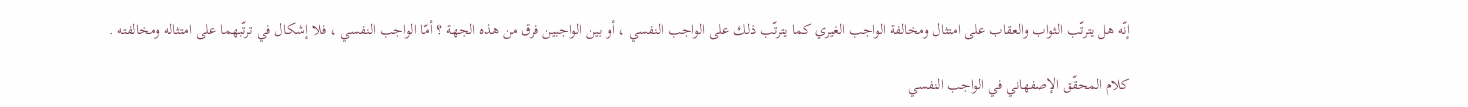إنّه هل يترتّب الثواب والعقاب على امتثال ومخالفة الواجب الغيري كما يترتّب ذلك على الواجب النفسي ، أو بين الواجبين فرق من هذه الجهة ؟ أمّا الواجب النفسي ، فلا إشكال في ترتّبهما على امتثاله ومخالفته .

كلام المحقّق الإصفهاني في الواجب النفسي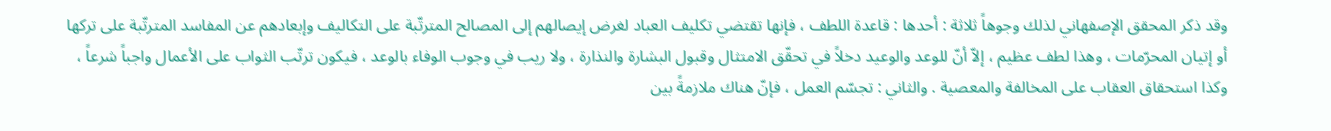وقد ذكر المحقق الإصفهاني لذلك وجوهاً ثلاثة : أحدها : قاعدة اللطف ، فإنها تقتضي تكليف العباد لغرض إيصالهم إلى المصالح المترتّبة على التكاليف وإبعادهم عن المفاسد المترتّبة على تركها أو إتيان المحرّمات ، وهذا لطف عظيم ، إلاّ أنّ للوعد والوعيد دخلاً في تحقّق الامتثال وقبول البشارة والنذارة ، ولا ريب في وجوب الوفاء بالوعد ، فيكون ترتّب الثواب على الأعمال واجباً شرعاً ، وكذا استحقاق العقاب على المخالفة والمعصية . والثاني : تجسّم العمل ، فإنّ هناك ملازمةً بين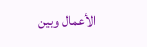الأعمال وبين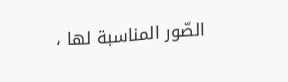الصّور المناسبة لها ،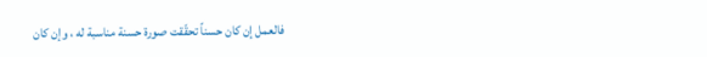فالعمل إن كان حسناً تحقّقت صورة حسنة مناسبة له ، وإن كان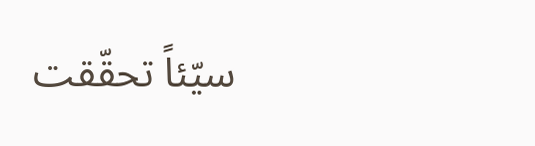سيّئاً تحقّقت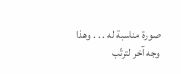صورة مناسبة له . . . وهذا وجه آخر لترتّب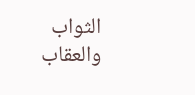الثواب والعقاب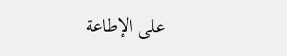على الإطاعة